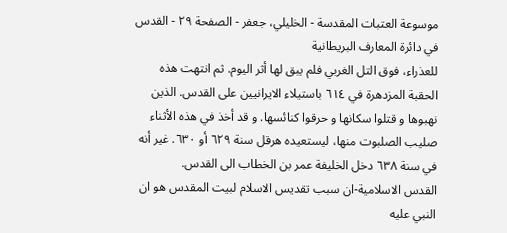موسوعة العتبات المقدسة - الخليلي، جعفر - الصفحة ٢٩ - القدس في دائرة المعارف البريطانية
للعذراء، فوق التل الغربي فلم يبق لها أثر اليوم. ثم انتهت هذه الحقبة المزدهرة في ٦١٤ باستيلاء الايرانيين على القدس. الذين نهبوها و قتلوا سكانها و حرقوا كنائسها. و قد أخذ في هذه الأثناء صليب الصلبوت منها، ليستعيده هرقل سنة ٦٢٩ أو ٦٣٠. غير أنه في سنة ٦٣٨ دخل الخليفة عمر بن الخطاب الى القدس.
القدس الاسلامية-ان سبب تقديس الاسلام لبيت المقدس هو ان النبي عليه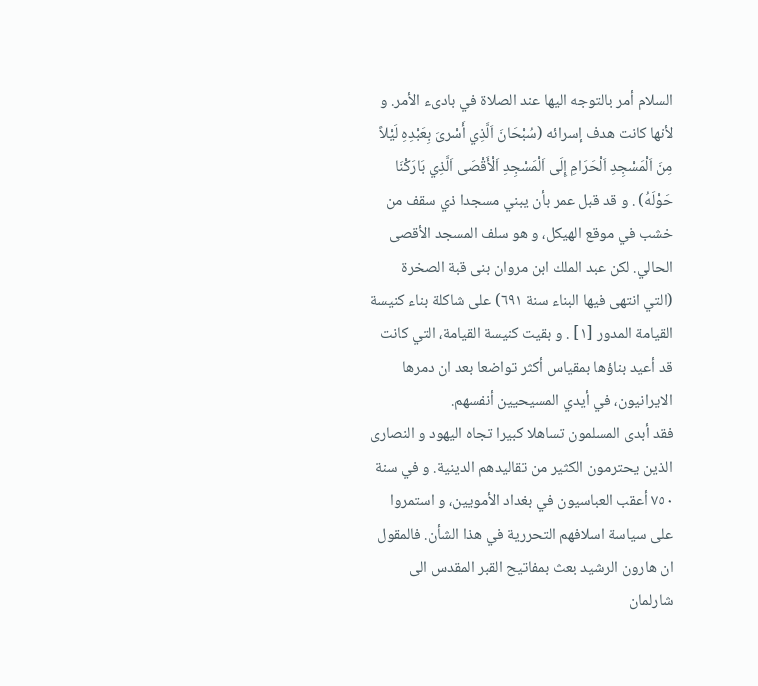السلام أمر بالتوجه اليها عند الصلاة في بادىء الأمر. و لأنها كانت هدف إسرائه (سُبْحَانَ اَلَّذِي أَسْرىَ بِعَبْدِهِ لَيْلاً مِنَ اَلْمَسْجِدِ اَلْحَرَامِ إِلَى اَلْمَسْجِدِ اَلْأَقْصَى اَلَّذِي بَارَكْنَا حَوْلَهُ) . و قد قبل عمر بأن يبني مسجدا ذي سقف من خشب في موقع الهيكل، و هو سلف المسجد الأقصى الحالي. لكن عبد الملك ابن مروان بنى قبة الصخرة (التي انتهى فيها البناء سنة ٦٩١) على شاكلة بناء كنيسة القيامة المدور [١] . و بقيت كنيسة القيامة، التي كانت قد أعيد بناؤها بمقياس أكثر تواضعا بعد ان دمرها الايرانيون، في أيدي المسيحيين أنفسهم.
فقد أبدى المسلمون تساهلا كبيرا تجاه اليهود و النصارى الذين يحترمون الكثير من تقاليدهم الدينية. و في سنة ٧٥٠ أعقب العباسيون في بغداد الأمويين، و استمروا على سياسة اسلافهم التحررية في هذا الشأن. فالمقول ان هارون الرشيد بعث بمفاتيح القبر المقدس الى شارلمان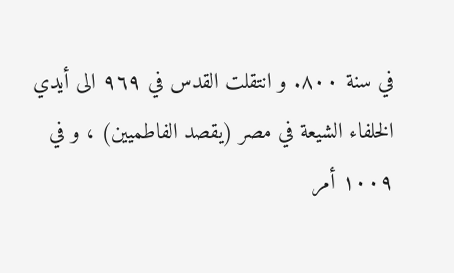في سنة ٨٠٠. و انتقلت القدس في ٩٦٩ الى أيدي الخلفاء الشيعة في مصر (يقصد الفاطميين) ، و في ١٠٠٩ أمر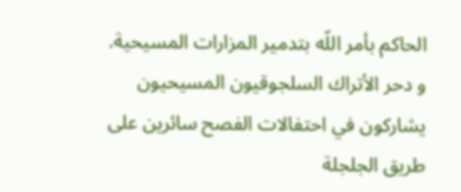الحاكم بأمر اللّه بتدمير المزارات المسيحية. و دحر الأتراك السلجوقيون المسيحيون يشاركون في احتفالات الفصح سائرين على طريق الجلجلة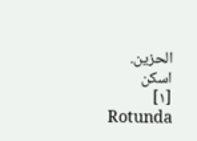الحزين.
اسكن
[١]
Rotunda